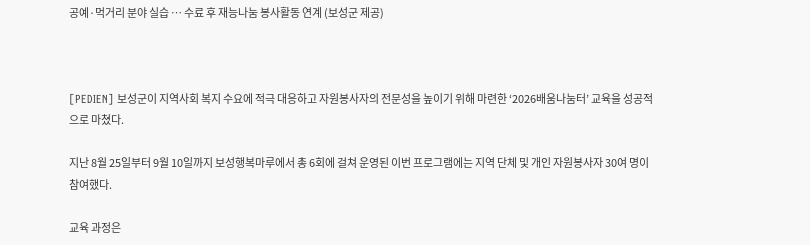공예·먹거리 분야 실습 … 수료 후 재능나눔 봉사활동 연계 (보성군 제공)



[PEDIEN] 보성군이 지역사회 복지 수요에 적극 대응하고 자원봉사자의 전문성을 높이기 위해 마련한 ‘2026배움나눔터’ 교육을 성공적으로 마쳤다.

지난 8월 25일부터 9월 10일까지 보성행복마루에서 총 6회에 걸쳐 운영된 이번 프로그램에는 지역 단체 및 개인 자원봉사자 30여 명이 참여했다.

교육 과정은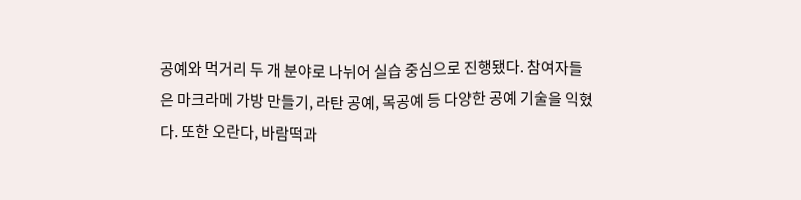공예와 먹거리 두 개 분야로 나뉘어 실습 중심으로 진행됐다. 참여자들은 마크라메 가방 만들기, 라탄 공예, 목공예 등 다양한 공예 기술을 익혔다. 또한 오란다, 바람떡과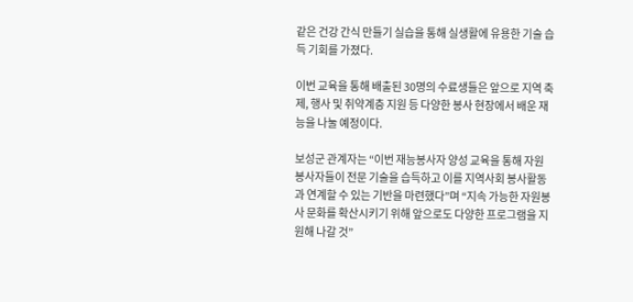같은 건강 간식 만들기 실습을 통해 실생활에 유용한 기술 습득 기회를 가졌다.

이번 교육을 통해 배출된 30명의 수료생들은 앞으로 지역 축제, 행사 및 취약계층 지원 등 다양한 봉사 현장에서 배운 재능을 나눌 예정이다.

보성군 관계자는 “이번 재능봉사자 양성 교육을 통해 자원봉사자들이 전문 기술을 습득하고 이를 지역사회 봉사활동과 연계할 수 있는 기반을 마련했다”며 “지속 가능한 자원봉사 문화를 확산시키기 위해 앞으로도 다양한 프로그램을 지원해 나갈 것”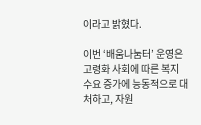이라고 밝혔다.

이번 ‘배움나눔터’ 운영은 고령화 사회에 따른 복지 수요 증가에 능동적으로 대처하고, 자원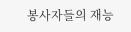봉사자들의 재능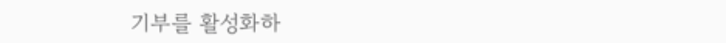기부를 활성화하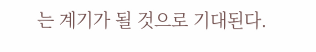는 계기가 될 것으로 기대된다.